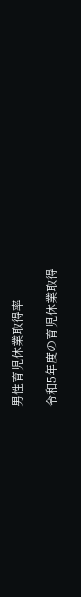男性育児休業取得率

令和5年度の育児休業取得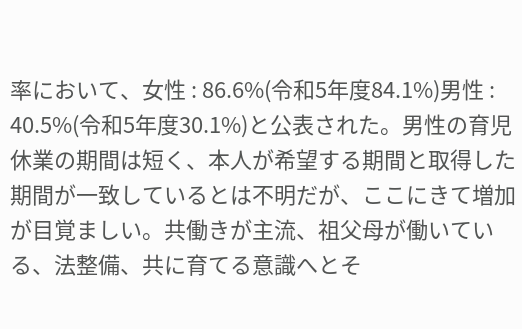率において、女性 : 86.6%(令和5年度84.1%)男性 : 40.5%(令和5年度30.1%)と公表された。男性の育児休業の期間は短く、本人が希望する期間と取得した期間が一致しているとは不明だが、ここにきて増加が目覚ましい。共働きが主流、祖父母が働いている、法整備、共に育てる意識へとそ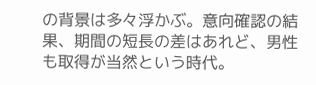の背景は多々浮かぶ。意向確認の結果、期間の短長の差はあれど、男性も取得が当然という時代。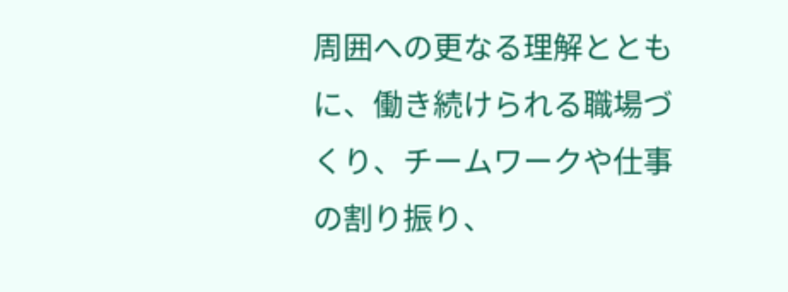周囲への更なる理解とともに、働き続けられる職場づくり、チームワークや仕事の割り振り、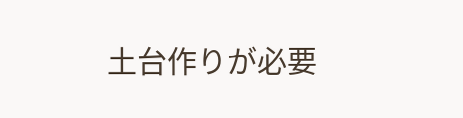土台作りが必要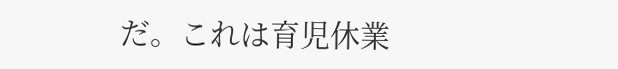だ。これは育児休業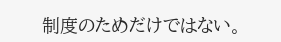制度のためだけではない。